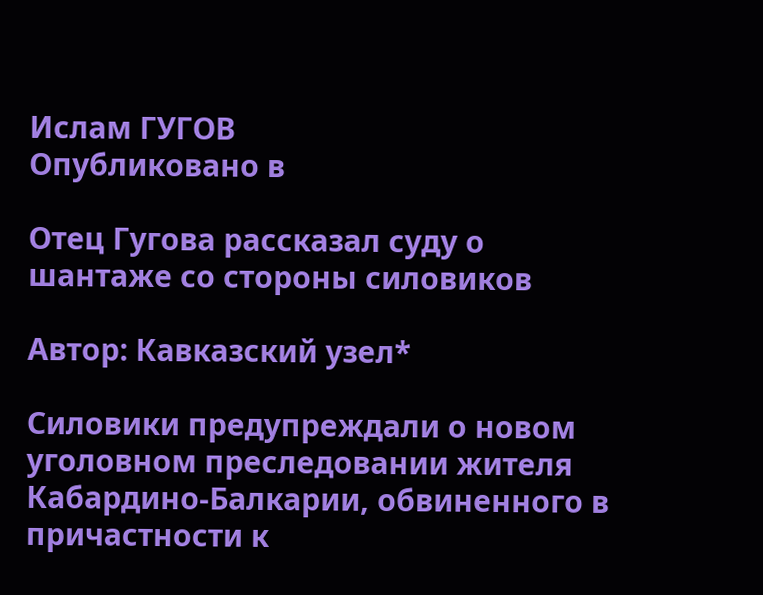Ислам ГУГОВ
Опубликовано в

Отец Гугова рассказал суду о шантаже со стороны силовиков

Автор: Кавказский узел*

Силовики предупреждали о новом уголовном преследовании жителя Кабардино-Балкарии, обвиненного в причастности к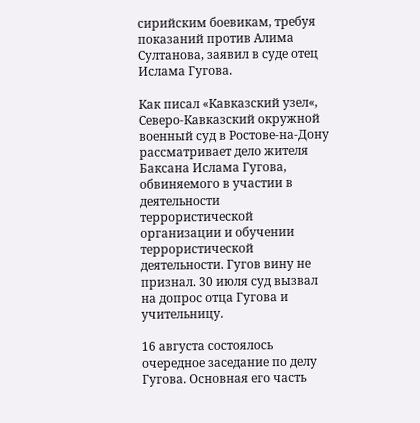сирийским боевикам, требуя показаний против Алима Султанова, заявил в суде отец Ислама Гугова.

Как писал «Кавказский узел«, Северо-Кавказский окружной военный суд в Ростове-на-Дону рассматривает дело жителя Баксана Ислама Гугова, обвиняемого в участии в деятельности террористической организации и обучении террористической деятельности. Гугов вину не признал. 30 июля суд вызвал на допрос отца Гугова и учительницу.

16 августа состоялось очередное заседание по делу Гугова. Основная его часть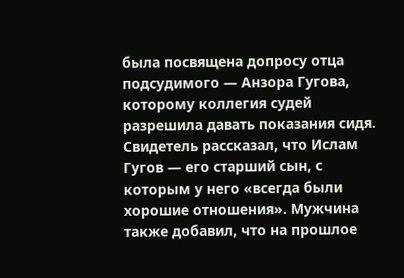была посвящена допросу отца подсудимого — Анзора Гугова, которому коллегия судей разрешила давать показания сидя. Свидетель рассказал, что Ислам Гугов — его старший сын, с которым у него «всегда были хорошие отношения». Мужчина также добавил, что на прошлое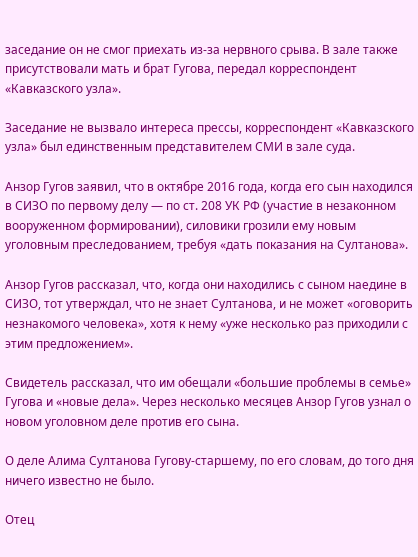заседание он не смог приехать из-за нервного срыва. В зале также присутствовали мать и брат Гугова, передал корреспондент «Кавказского узла».

Заседание не вызвало интереса прессы, корреспондент «Кавказского узла» был единственным представителем СМИ в зале суда.

Анзор Гугов заявил, что в октябре 2016 года, когда его сын находился в СИЗО по первому делу — по ст. 208 УК РФ (участие в незаконном вооруженном формировании), силовики грозили ему новым уголовным преследованием, требуя «дать показания на Султанова».

Анзор Гугов рассказал, что, когда они находились с сыном наедине в СИЗО, тот утверждал, что не знает Султанова, и не может «оговорить незнакомого человека», хотя к нему «уже несколько раз приходили с этим предложением».

Свидетель рассказал, что им обещали «большие проблемы в семье» Гугова и «новые дела». Через несколько месяцев Анзор Гугов узнал о новом уголовном деле против его сына.

О деле Алима Султанова Гугову-старшему, по его словам, до того дня ничего известно не было.

Отец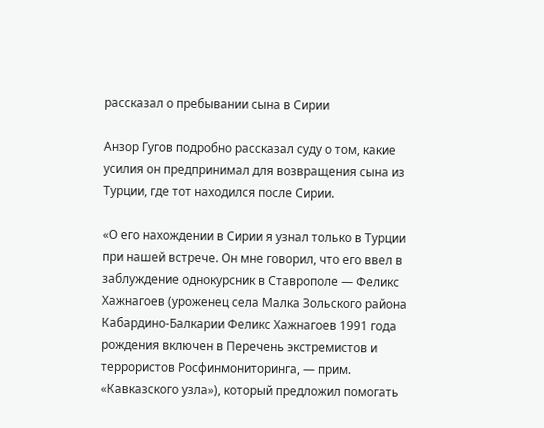рассказал о пребывании сына в Сирии

Анзор Гугов подробно рассказал суду о том, какие усилия он предпринимал для возвращения сына из Турции, где тот находился после Сирии.

«О его нахождении в Сирии я узнал только в Турции при нашей встрече. Он мне говорил, что его ввел в заблуждение однокурсник в Ставрополе — Феликс Хажнагоев (уроженец села Малка Зольского района Кабардино-Балкарии Феликс Хажнагоев 1991 года рождения включен в Перечень экстремистов и террористов Росфинмониторинга, — прим. «Кавказского узла»), который предложил помогать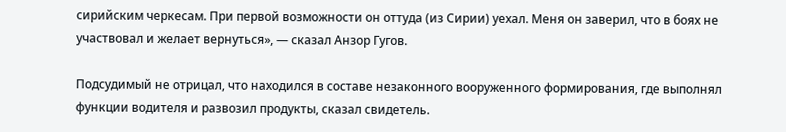сирийским черкесам. При первой возможности он оттуда (из Сирии) уехал. Меня он заверил, что в боях не участвовал и желает вернуться», — сказал Анзор Гугов.

Подсудимый не отрицал, что находился в составе незаконного вооруженного формирования, где выполнял функции водителя и развозил продукты, сказал свидетель.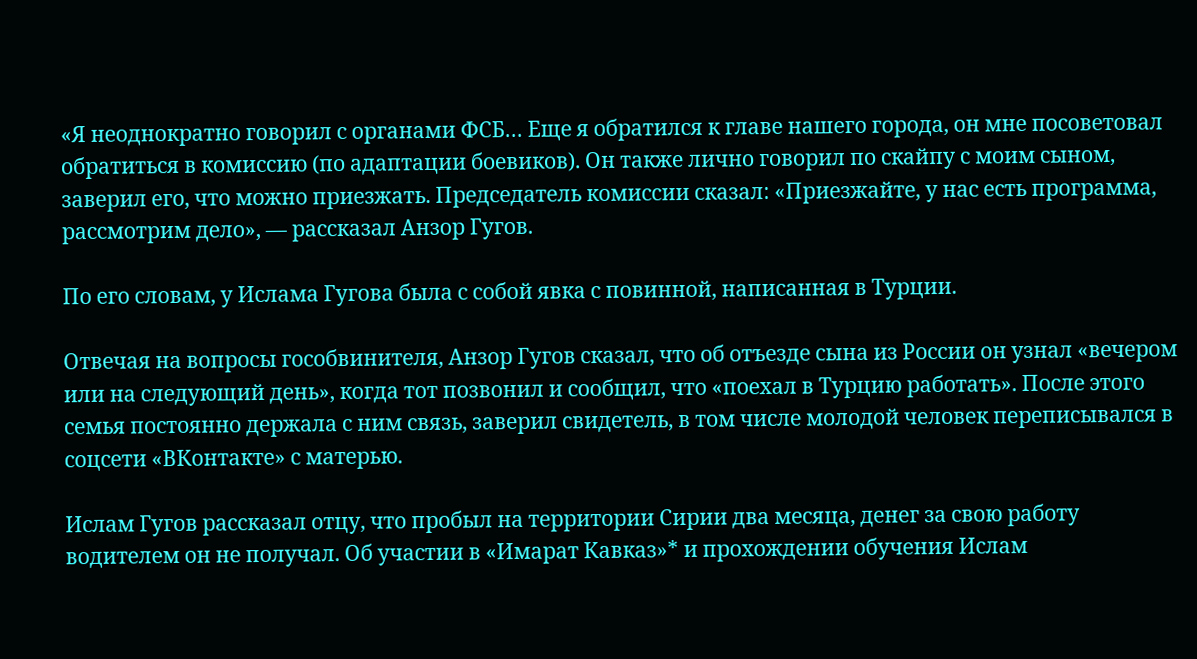«Я неоднократно говорил с органами ФСБ… Еще я обратился к главе нашего города, он мне посоветовал обратиться в комиссию (по адаптации боевиков). Он также лично говорил по скайпу с моим сыном, заверил его, что можно приезжать. Председатель комиссии сказал: «Приезжайте, у нас есть программа, рассмотрим дело», — рассказал Анзор Гугов.

По его словам, у Ислама Гугова была с собой явка с повинной, написанная в Турции.

Отвечая на вопросы гособвинителя, Анзор Гугов сказал, что об отъезде сына из России он узнал «вечером или на следующий день», когда тот позвонил и сообщил, что «поехал в Турцию работать». После этого семья постоянно держала с ним связь, заверил свидетель, в том числе молодой человек переписывался в соцсети «ВКонтакте» с матерью.

Ислам Гугов рассказал отцу, что пробыл на территории Сирии два месяца, денег за свою работу водителем он не получал. Об участии в «Имарат Кавказ»* и прохождении обучения Ислам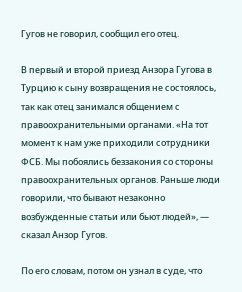Гугов не говорил, сообщил его отец.

В первый и второй приезд Анзора Гугова в Турцию к сыну возвращения не состоялось, так как отец занимался общением с правоохранительными органами. «На тот момент к нам уже приходили сотрудники ФСБ. Мы побоялись беззакония со стороны правоохранительных органов. Раньше люди говорили, что бывают незаконно возбужденные статьи или бьют людей», — сказал Анзор Гугов.

По его словам, потом он узнал в суде, что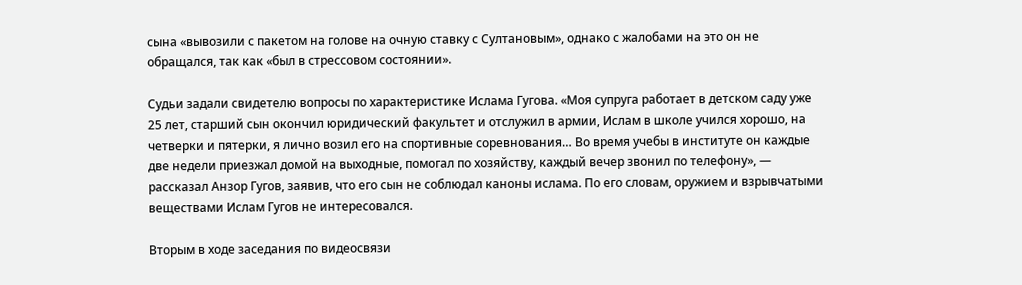сына «вывозили с пакетом на голове на очную ставку с Султановым», однако с жалобами на это он не обращался, так как «был в стрессовом состоянии».

Судьи задали свидетелю вопросы по характеристике Ислама Гугова. «Моя супруга работает в детском саду уже 25 лет, старший сын окончил юридический факультет и отслужил в армии, Ислам в школе учился хорошо, на четверки и пятерки, я лично возил его на спортивные соревнования… Во время учебы в институте он каждые две недели приезжал домой на выходные, помогал по хозяйству, каждый вечер звонил по телефону», — рассказал Анзор Гугов, заявив, что его сын не соблюдал каноны ислама. По его словам, оружием и взрывчатыми веществами Ислам Гугов не интересовался.

Вторым в ходе заседания по видеосвязи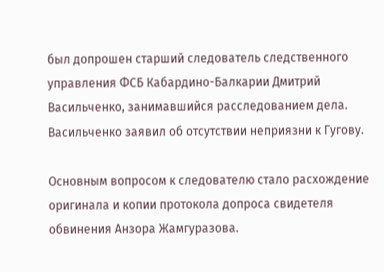был допрошен старший следователь следственного управления ФСБ Кабардино-Балкарии Дмитрий Васильченко, занимавшийся расследованием дела. Васильченко заявил об отсутствии неприязни к Гугову.

Основным вопросом к следователю стало расхождение оригинала и копии протокола допроса свидетеля обвинения Анзора Жамгуразова.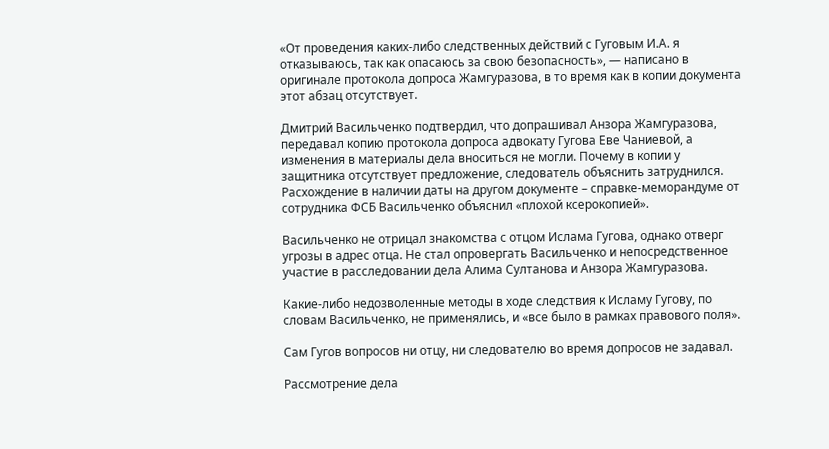«От проведения каких-либо следственных действий с Гуговым И.А. я отказываюсь, так как опасаюсь за свою безопасность», — написано в оригинале протокола допроса Жамгуразова, в то время как в копии документа этот абзац отсутствует.

Дмитрий Васильченко подтвердил, что допрашивал Анзора Жамгуразова, передавал копию протокола допроса адвокату Гугова Еве Чаниевой, а изменения в материалы дела вноситься не могли. Почему в копии у защитника отсутствует предложение, следователь объяснить затруднился. Расхождение в наличии даты на другом документе – справке-меморандуме от сотрудника ФСБ Васильченко объяснил «плохой ксерокопией».

Васильченко не отрицал знакомства с отцом Ислама Гугова, однако отверг угрозы в адрес отца. Не стал опровергать Васильченко и непосредственное участие в расследовании дела Алима Султанова и Анзора Жамгуразова.

Какие-либо недозволенные методы в ходе следствия к Исламу Гугову, по словам Васильченко, не применялись, и «все было в рамках правового поля».

Сам Гугов вопросов ни отцу, ни следователю во время допросов не задавал.

Рассмотрение дела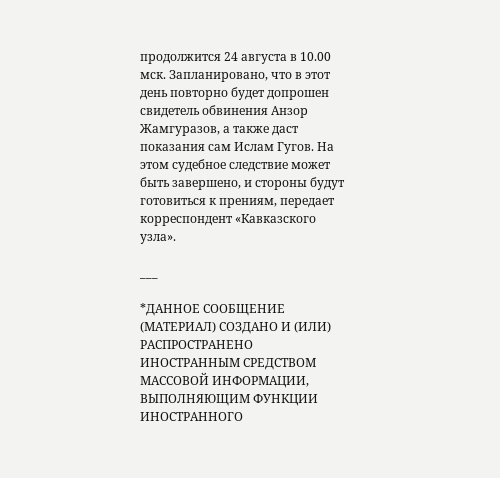продолжится 24 августа в 10.00 мск. Запланировано, что в этот день повторно будет допрошен свидетель обвинения Анзор Жамгуразов, а также даст показания сам Ислам Гугов. На этом судебное следствие может быть завершено, и стороны будут готовиться к прениям, передает корреспондент «Кавказского узла».

___

*ДАННОЕ СООБЩЕНИЕ (МАТЕРИАЛ) СОЗДАНО И (ИЛИ) РАСПРОСТРАНЕНО ИНОСТРАННЫМ СРЕДСТВОМ МАССОВОЙ ИНФОРМАЦИИ, ВЫПОЛНЯЮЩИМ ФУНКЦИИ ИНОСТРАННОГО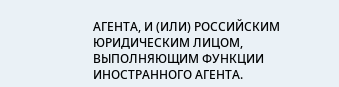АГЕНТА, И (ИЛИ) РОССИЙСКИМ ЮРИДИЧЕСКИМ ЛИЦОМ, ВЫПОЛНЯЮЩИМ ФУНКЦИИ ИНОСТРАННОГО АГЕНТА.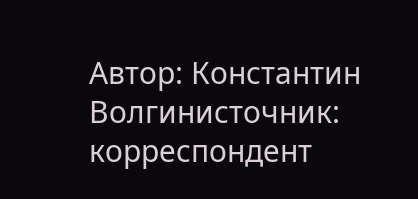Автор: Константин Волгинисточник: корреспондент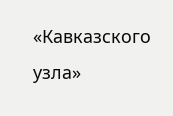«Кавказского узла»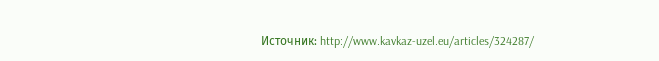Источник: http://www.kavkaz-uzel.eu/articles/324287/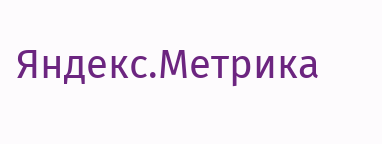Яндекс.Метрика